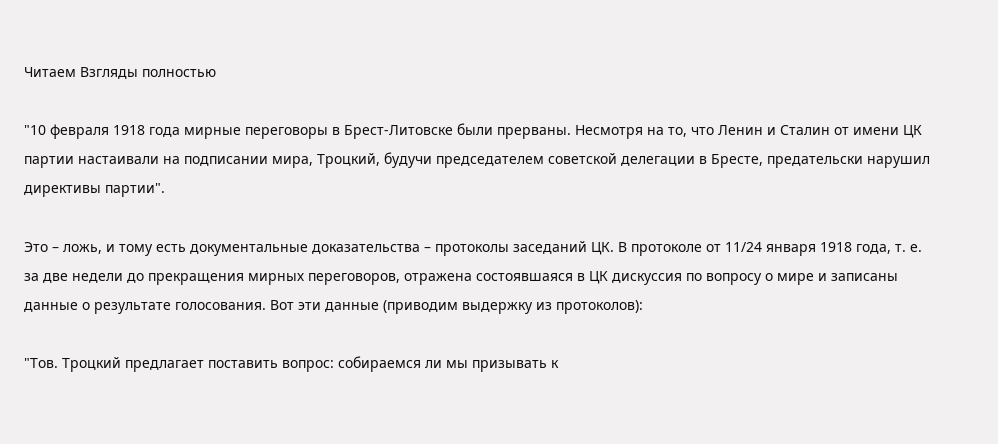Читаем Взгляды полностью

"10 февраля 1918 года мирные переговоры в Брест-Литовске были прерваны. Несмотря на то, что Ленин и Сталин от имени ЦК партии настаивали на подписании мира, Троцкий, будучи председателем советской делегации в Бресте, предательски нарушил директивы партии".

Это – ложь, и тому есть документальные доказательства – протоколы заседаний ЦК. В протоколе от 11/24 января 1918 года, т. е. за две недели до прекращения мирных переговоров, отражена состоявшаяся в ЦК дискуссия по вопросу о мире и записаны данные о результате голосования. Вот эти данные (приводим выдержку из протоколов):

"Тов. Троцкий предлагает поставить вопрос: собираемся ли мы призывать к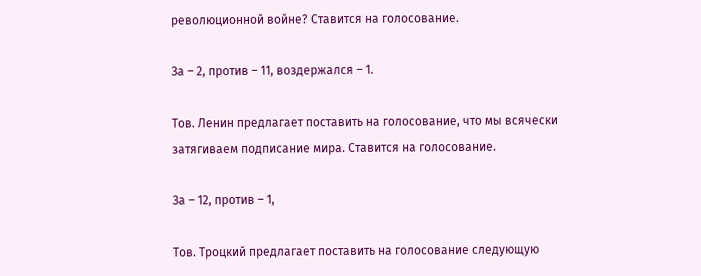революционной войне? Ставится на голосование.

За – 2, против – 11, воздержался – 1.

Тов. Ленин предлагает поставить на голосование, что мы всячески затягиваем подписание мира. Ставится на голосование.

За – 12, против – 1,

Тов. Троцкий предлагает поставить на голосование следующую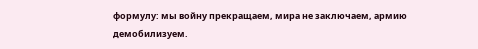формулу: мы войну прекращаем, мира не заключаем, армию демобилизуем.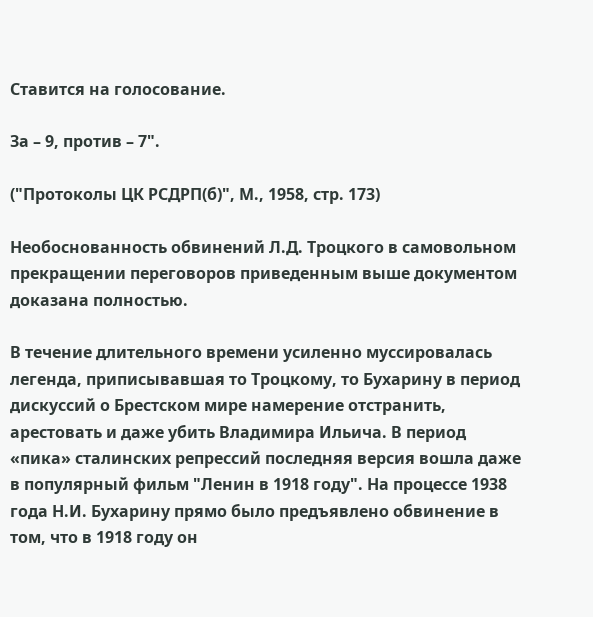Ставится на голосование.

За – 9, против – 7".

("Протоколы ЦК РСДРП(б)", М., 1958, стр. 173)

Необоснованность обвинений Л.Д. Троцкого в самовольном прекращении переговоров приведенным выше документом доказана полностью.

В течение длительного времени усиленно муссировалась легенда, приписывавшая то Троцкому, то Бухарину в период дискуссий о Брестском мире намерение отстранить, арестовать и даже убить Владимира Ильича. В период «пика» сталинских репрессий последняя версия вошла даже в популярный фильм "Ленин в 1918 году". На процессе 1938 года Н.И. Бухарину прямо было предъявлено обвинение в том, что в 1918 году он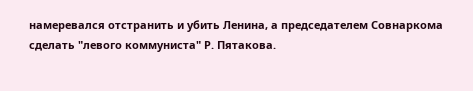намеревался отстранить и убить Ленина, а председателем Совнаркома сделать "левого коммуниста" Р. Пятакова.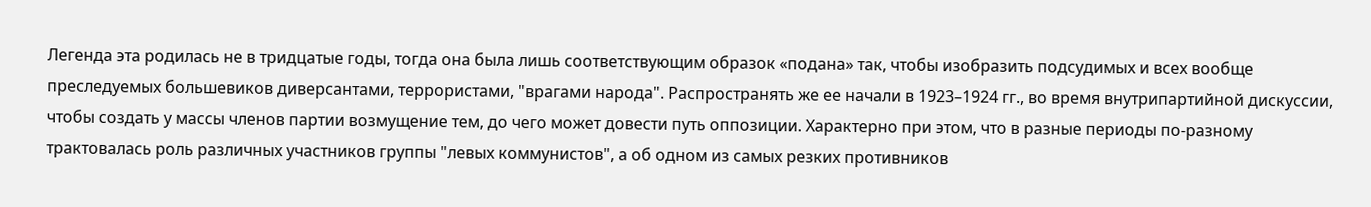Легенда эта родилась не в тридцатые годы, тогда она была лишь соответствующим образок «подана» так, чтобы изобразить подсудимых и всех вообще преследуемых большевиков диверсантами, террористами, "врагами народа". Распространять же ее начали в 1923–1924 гг., во время внутрипартийной дискуссии, чтобы создать у массы членов партии возмущение тем, до чего может довести путь оппозиции. Характерно при этом, что в разные периоды по-разному трактовалась роль различных участников группы "левых коммунистов", а об одном из самых резких противников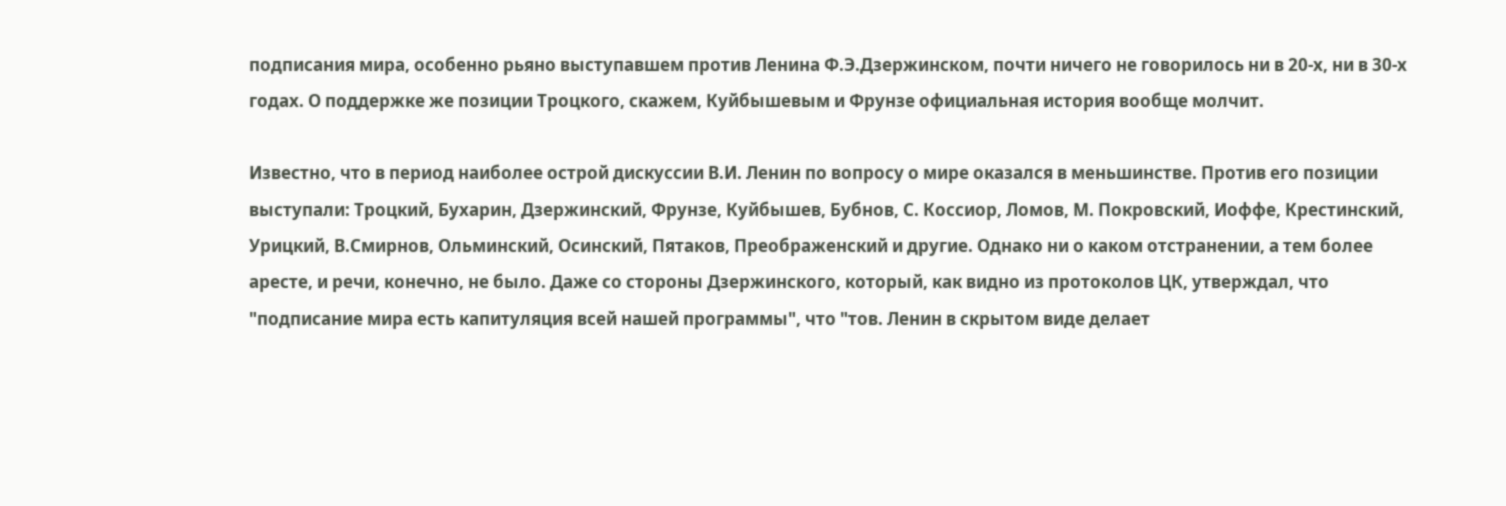подписания мира, особенно рьяно выступавшем против Ленина Ф.Э.Дзержинском, почти ничего не говорилось ни в 20-х, ни в 30-х годах. О поддержке же позиции Троцкого, скажем, Куйбышевым и Фрунзе официальная история вообще молчит.

Известно, что в период наиболее острой дискуссии В.И. Ленин по вопросу о мире оказался в меньшинстве. Против его позиции выступали: Троцкий, Бухарин, Дзержинский, Фрунзе, Куйбышев, Бубнов, С. Коссиор, Ломов, М. Покровский, Иоффе, Крестинский, Урицкий, В.Смирнов, Ольминский, Осинский, Пятаков, Преображенский и другие. Однако ни о каком отстранении, а тем более аресте, и речи, конечно, не было. Даже со стороны Дзержинского, который, как видно из протоколов ЦК, утверждал, что "подписание мира есть капитуляция всей нашей программы", что "тов. Ленин в скрытом виде делает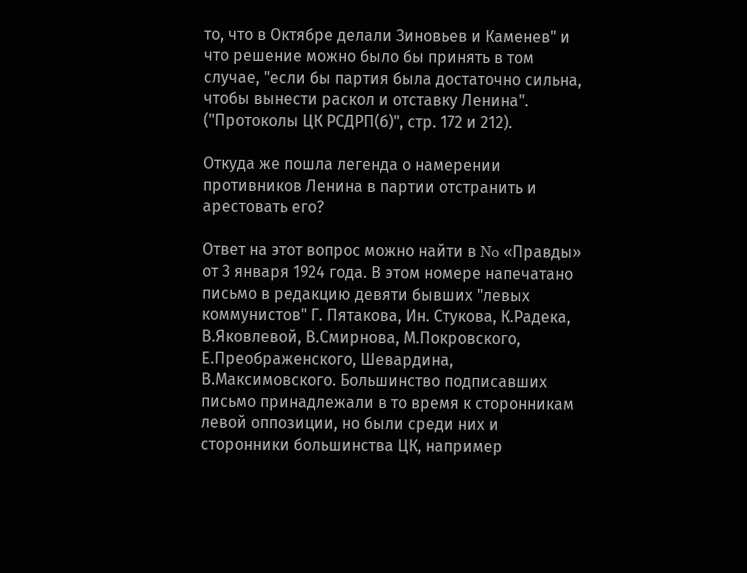то, что в Октябре делали Зиновьев и Каменев" и что решение можно было бы принять в том случае, "если бы партия была достаточно сильна, чтобы вынести раскол и отставку Ленина". ("Протоколы ЦК РСДРП(б)", стр. 172 и 212).

Откуда же пошла легенда о намерении противников Ленина в партии отстранить и арестовать его?

Ответ на этот вопрос можно найти в No «Правды» от 3 января 1924 года. В этом номере напечатано письмо в редакцию девяти бывших "левых коммунистов" Г. Пятакова, Ин. Стукова, К.Радека, В.Яковлевой, В.Смирнова, М.Покровского, Е.Преображенского, Шевардина, В.Максимовского. Большинство подписавших письмо принадлежали в то время к сторонникам левой оппозиции, но были среди них и сторонники большинства ЦК, например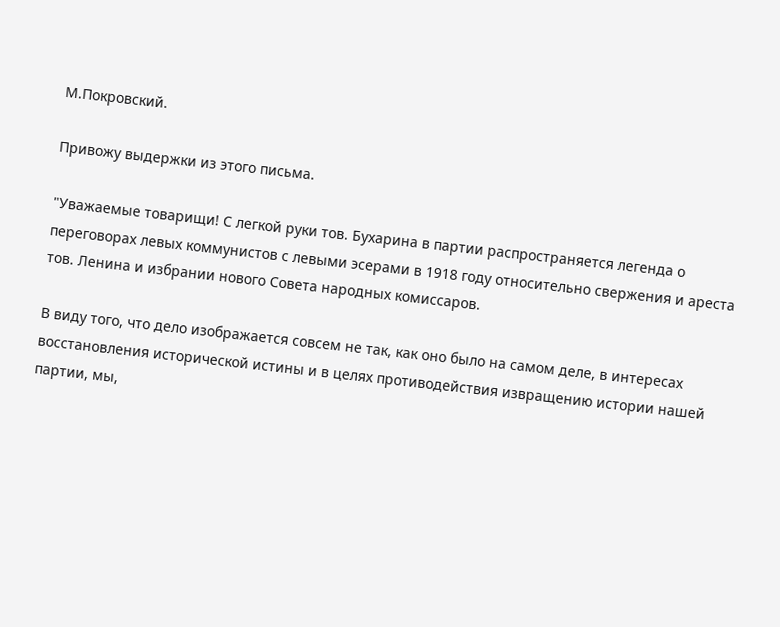М.Покровский.

Привожу выдержки из этого письма.

"Уважаемые товарищи! С легкой руки тов. Бухарина в партии распространяется легенда о переговорах левых коммунистов с левыми эсерами в 1918 году относительно свержения и ареста тов. Ленина и избрании нового Совета народных комиссаров.

В виду того, что дело изображается совсем не так, как оно было на самом деле, в интересах восстановления исторической истины и в целях противодействия извращению истории нашей партии, мы,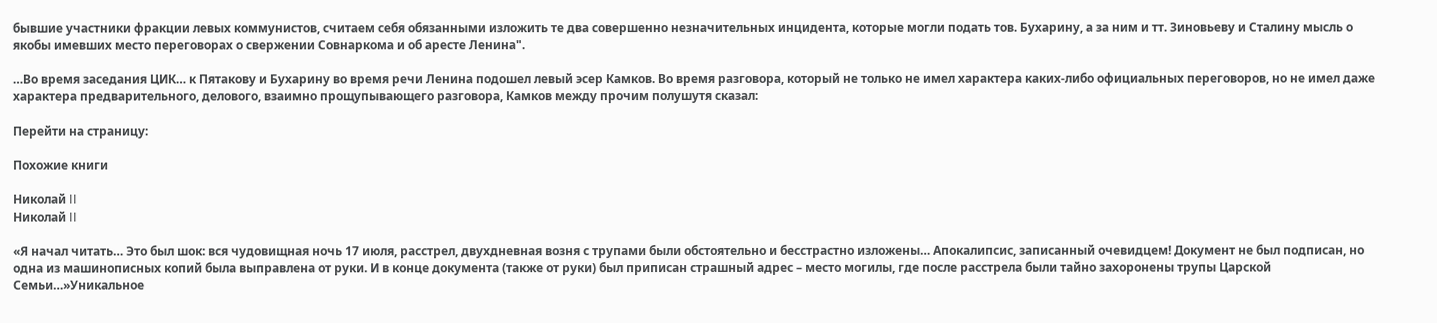бывшие участники фракции левых коммунистов, считаем себя обязанными изложить те два совершенно незначительных инцидента, которые могли подать тов. Бухарину, а за ним и тт. Зиновьеву и Сталину мысль о якобы имевших место переговорах о свержении Совнаркома и об аресте Ленина".

…Во время заседания ЦИК… к Пятакову и Бухарину во время речи Ленина подошел левый эсер Камков. Во время разговора, который не только не имел характера каких-либо официальных переговоров, но не имел даже характера предварительного, делового, взаимно прощупывающего разговора, Камков между прочим полушутя сказал:

Перейти на страницу:

Похожие книги

Николай II
Николай II

«Я начал читать… Это был шок: вся чудовищная ночь 17 июля, расстрел, двухдневная возня с трупами были обстоятельно и бесстрастно изложены… Апокалипсис, записанный очевидцем! Документ не был подписан, но одна из машинописных копий была выправлена от руки. И в конце документа (также от руки) был приписан страшный адрес – место могилы, где после расстрела были тайно захоронены трупы Царской Семьи…»Уникальное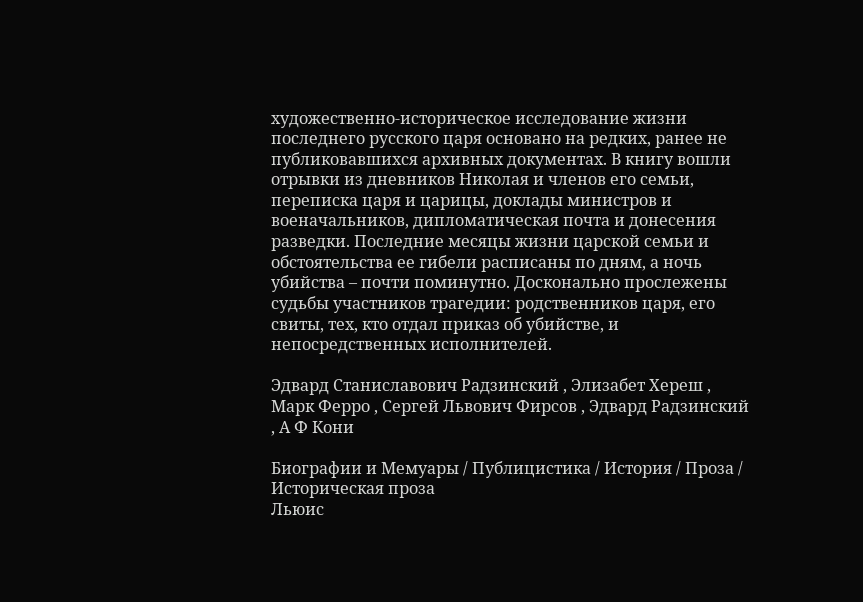художественно-историческое исследование жизни последнего русского царя основано на редких, ранее не публиковавшихся архивных документах. В книгу вошли отрывки из дневников Николая и членов его семьи, переписка царя и царицы, доклады министров и военачальников, дипломатическая почта и донесения разведки. Последние месяцы жизни царской семьи и обстоятельства ее гибели расписаны по дням, а ночь убийства – почти поминутно. Досконально прослежены судьбы участников трагедии: родственников царя, его свиты, тех, кто отдал приказ об убийстве, и непосредственных исполнителей.

Эдвард Станиславович Радзинский , Элизабет Хереш , Марк Ферро , Сергей Львович Фирсов , Эдвард Радзинский , А Ф Кони

Биографии и Мемуары / Публицистика / История / Проза / Историческая проза
Льюис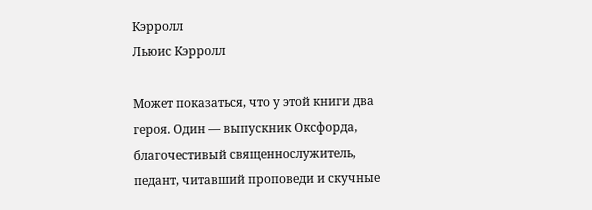Кэрролл
Льюис Кэрролл

Может показаться, что у этой книги два героя. Один — выпускник Оксфорда, благочестивый священнослужитель, педант, читавший проповеди и скучные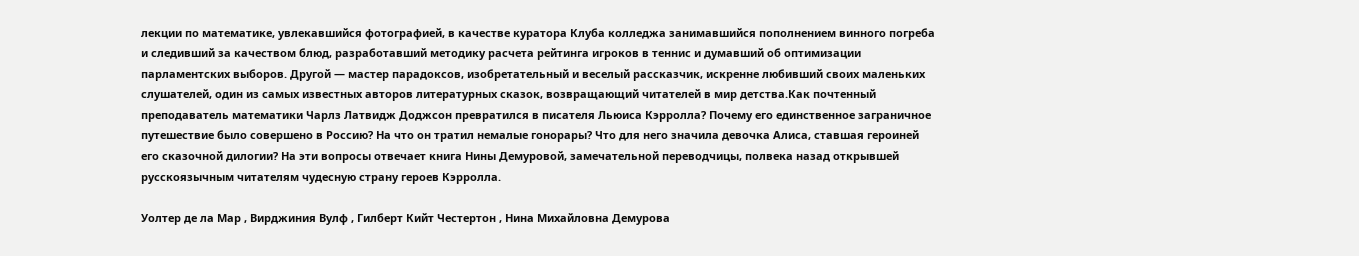лекции по математике, увлекавшийся фотографией, в качестве куратора Клуба колледжа занимавшийся пополнением винного погреба и следивший за качеством блюд, разработавший методику расчета рейтинга игроков в теннис и думавший об оптимизации парламентских выборов. Другой — мастер парадоксов, изобретательный и веселый рассказчик, искренне любивший своих маленьких слушателей, один из самых известных авторов литературных сказок, возвращающий читателей в мир детства.Как почтенный преподаватель математики Чарлз Латвидж Доджсон превратился в писателя Льюиса Кэрролла? Почему его единственное заграничное путешествие было совершено в Россию? На что он тратил немалые гонорары? Что для него значила девочка Алиса, ставшая героиней его сказочной дилогии? На эти вопросы отвечает книга Нины Демуровой, замечательной переводчицы, полвека назад открывшей русскоязычным читателям чудесную страну героев Кэрролла.

Уолтер де ла Мар , Вирджиния Вулф , Гилберт Кийт Честертон , Нина Михайловна Демурова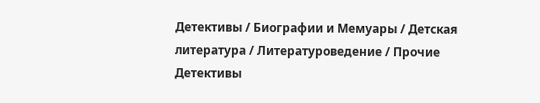Детективы / Биографии и Мемуары / Детская литература / Литературоведение / Прочие Детективы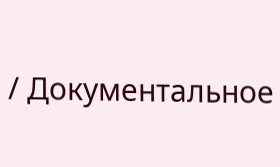/ Документальное